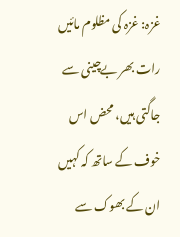غزہ: غزہ کی مظلوم مائیں رات بھر بےچینی سے جاگتی ہیں، محض اس خوف کے ساتھ کہ کہیں ان کے بھوک سے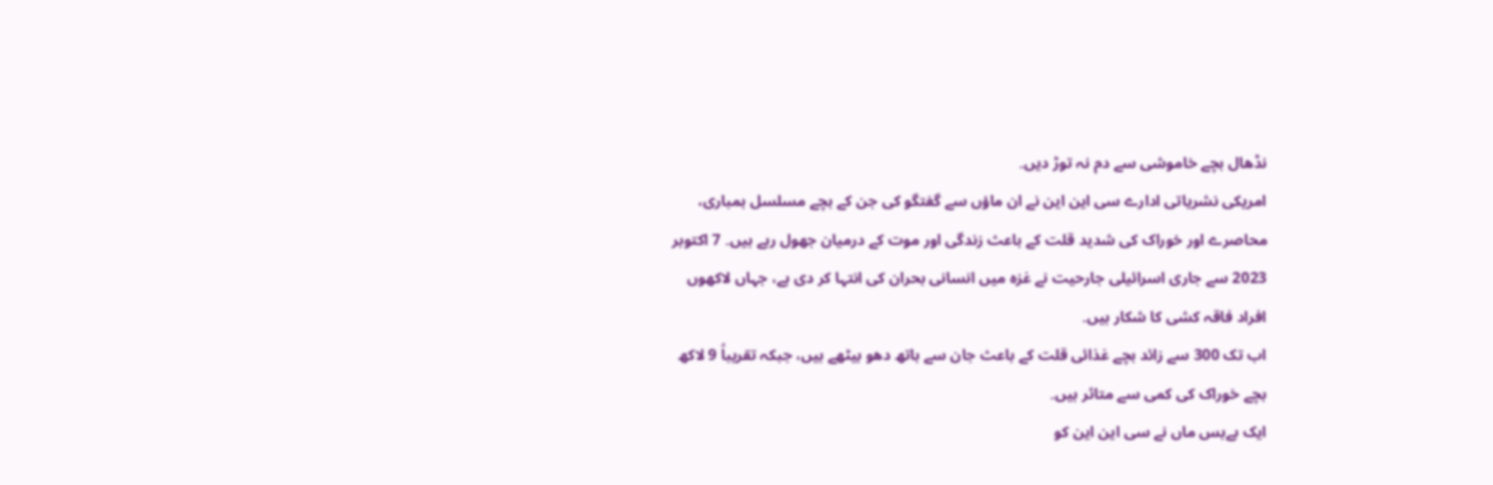نڈھال بچے خاموشی سے دم نہ توڑ دیں۔
امریکی نشریاتی ادارے سی این این نے ان ماؤں سے گفتگو کی جن کے بچے مسلسل بمباری، محاصرے اور خوراک کی شدید قلت کے باعث زندگی اور موت کے درمیان جھول رہے ہیں۔ 7 اکتوبر 2023 سے جاری اسرائیلی جارحیت نے غزہ میں انسانی بحران کی انتہا کر دی ہے، جہاں لاکھوں افراد فاقہ کشی کا شکار ہیں۔
اب تک 300 سے زائد بچے غذائی قلت کے باعث جان سے ہاتھ دھو بیٹھے ہیں، جبکہ تقریباً 9 لاکھ بچے خوراک کی کمی سے متاثر ہیں۔
ایک بےبس ماں نے سی این این کو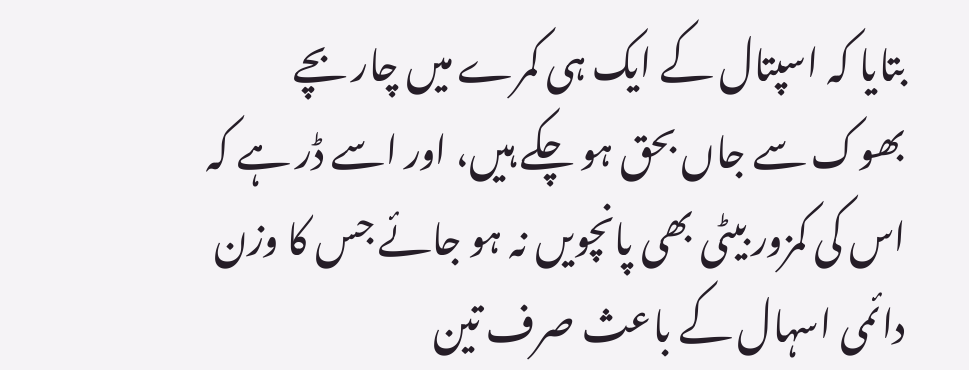بتایا کہ اسپتال کے ایک ہی کمرے میں چار بچے بھوک سے جاں بحق ہو چکے ہیں، اور اسے ڈر ہے کہ اس کی کمزور بیٹی بھی پانچویں نہ ہو جائے جس کا وزن دائمی اسہال کے باعث صرف تین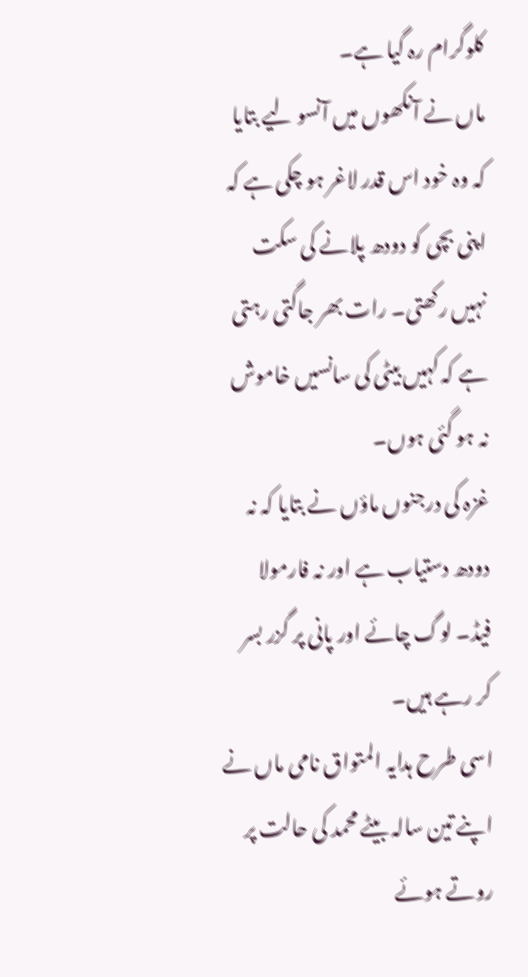کلوگرام رہ گیا ہے۔
ماں نے آنکھوں میں آنسو لیے بتایا کہ وہ خود اس قدر لاغر ہو چکی ہے کہ اپنی بچی کو دودھ پلانے کی سکت نہیں رکھتی۔ رات بھر جاگتی رہتی ہے کہ کہیں بیٹی کی سانسیں خاموش نہ ہو گئی ہوں۔
غزہ کی درجنوں ماؤں نے بتایا کہ نہ دودھ دستیاب ہے اور نہ فارمولا فیڈ۔ لوگ چائے اور پانی پر گزر بسر کر رہے ہیں۔
اسی طرح ہدایہ المتواق نامی ماں نے اپنے تین سالہ بیٹے محمد کی حالت پر روتے ہوئے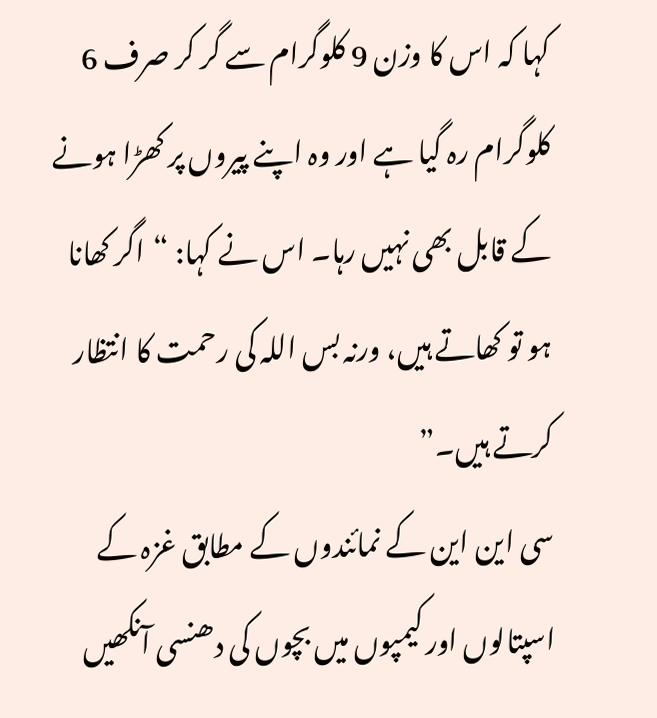کہا کہ اس کا وزن 9 کلوگرام سے گر کر صرف 6 کلوگرام رہ گیا ہے اور وہ اپنے پیروں پر کھڑا ہونے کے قابل بھی نہیں رہا۔ اس نے کہا: “اگر کھانا ہو تو کھاتے ہیں، ورنہ بس اللہ کی رحمت کا انتظار کرتے ہیں۔”
سی این این کے نمائندوں کے مطابق غزہ کے اسپتالوں اور کیمپوں میں بچوں کی دھنسی آنکھیں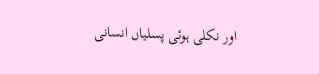اور نکلی ہوئی پسلیاں انسانی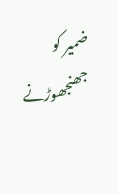ضمیر کو جھنجھوڑنے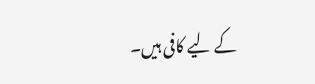کے لیے کافی ہیں۔